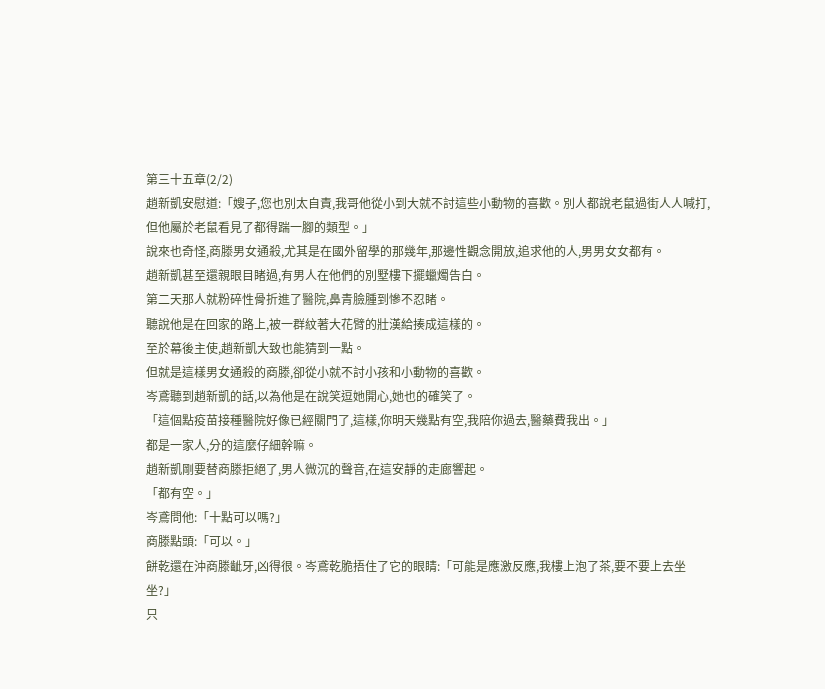第三十五章(2/2)
趙新凱安慰道:「嫂子,您也別太自責,我哥他從小到大就不討這些小動物的喜歡。別人都說老鼠過街人人喊打,但他屬於老鼠看見了都得踹一腳的類型。」
說來也奇怪,商滕男女通殺,尤其是在國外留學的那幾年,那邊性觀念開放,追求他的人,男男女女都有。
趙新凱甚至還親眼目睹過,有男人在他們的別墅樓下擺蠟燭告白。
第二天那人就粉碎性骨折進了醫院,鼻青臉腫到慘不忍睹。
聽說他是在回家的路上,被一群紋著大花臂的壯漢給揍成這樣的。
至於幕後主使,趙新凱大致也能猜到一點。
但就是這樣男女通殺的商滕,卻從小就不討小孩和小動物的喜歡。
岑鳶聽到趙新凱的話,以為他是在說笑逗她開心,她也的確笑了。
「這個點疫苗接種醫院好像已經關門了,這樣,你明天幾點有空,我陪你過去,醫藥費我出。」
都是一家人,分的這麼仔細幹嘛。
趙新凱剛要替商滕拒絕了,男人微沉的聲音,在這安靜的走廊響起。
「都有空。」
岑鳶問他:「十點可以嗎?」
商滕點頭:「可以。」
餅乾還在沖商滕齜牙,凶得很。岑鳶乾脆捂住了它的眼睛:「可能是應激反應,我樓上泡了茶,要不要上去坐坐?」
只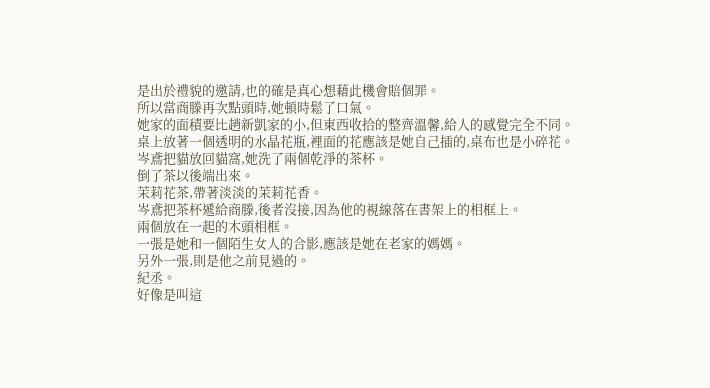是出於禮貌的邀請,也的確是真心想藉此機會賠個罪。
所以當商滕再次點頭時,她頓時鬆了口氣。
她家的面積要比趙新凱家的小,但東西收拾的整齊溫馨,給人的感覺完全不同。
桌上放著一個透明的水晶花瓶,裡面的花應該是她自己插的,桌布也是小碎花。
岑鳶把貓放回貓窩,她洗了兩個乾淨的茶杯。
倒了茶以後端出來。
茉莉花茶,帶著淡淡的茉莉花香。
岑鳶把茶杯遞給商滕,後者沒接,因為他的視線落在書架上的相框上。
兩個放在一起的木頭相框。
一張是她和一個陌生女人的合影,應該是她在老家的媽媽。
另外一張,則是他之前見過的。
紀丞。
好像是叫這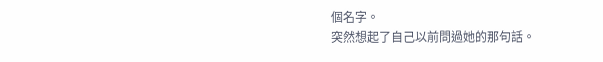個名字。
突然想起了自己以前問過她的那句話。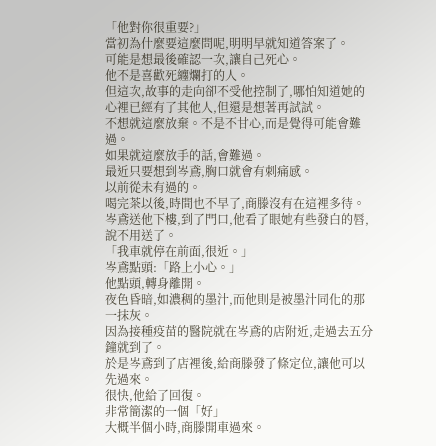「他對你很重要?」
當初為什麼要這麼問呢,明明早就知道答案了。
可能是想最後確認一次,讓自己死心。
他不是喜歡死纏爛打的人。
但這次,故事的走向卻不受他控制了,哪怕知道她的心裡已經有了其他人,但還是想著再試試。
不想就這麼放棄。不是不甘心,而是覺得可能會難過。
如果就這麼放手的話,會難過。
最近只要想到岑鳶,胸口就會有刺痛感。
以前從未有過的。
喝完茶以後,時間也不早了,商滕沒有在這裡多待。
岑鳶送他下樓,到了門口,他看了眼她有些發白的唇,說不用送了。
「我車就停在前面,很近。」
岑鳶點頭:「路上小心。」
他點頭,轉身離開。
夜色昏暗,如濃稠的墨汁,而他則是被墨汁同化的那一抹灰。
因為接種疫苗的醫院就在岑鳶的店附近,走過去五分鐘就到了。
於是岑鳶到了店裡後,給商滕發了條定位,讓他可以先過來。
很快,他給了回復。
非常簡潔的一個「好」
大概半個小時,商滕開車過來。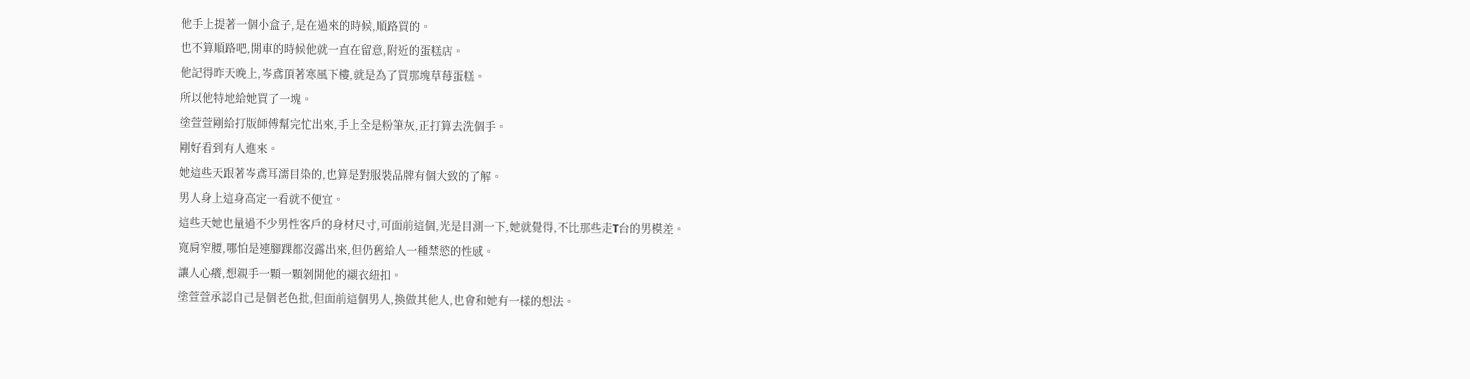他手上提著一個小盒子,是在過來的時候,順路買的。
也不算順路吧,開車的時候他就一直在留意,附近的蛋糕店。
他記得昨天晚上,岑鳶頂著寒風下樓,就是為了買那塊草莓蛋糕。
所以他特地給她買了一塊。
塗萱萱剛給打版師傅幫完忙出來,手上全是粉筆灰,正打算去洗個手。
剛好看到有人進來。
她這些天跟著岑鳶耳濡目染的,也算是對服裝品牌有個大致的了解。
男人身上這身高定一看就不便宜。
這些天她也量過不少男性客戶的身材尺寸,可面前這個,光是目測一下,她就覺得,不比那些走T台的男模差。
寬肩窄腰,哪怕是連腳踝都沒露出來,但仍舊給人一種禁慾的性感。
讓人心癢,想親手一顆一顆剝開他的襯衣紐扣。
塗萱萱承認自己是個老色批,但面前這個男人,換做其他人,也會和她有一樣的想法。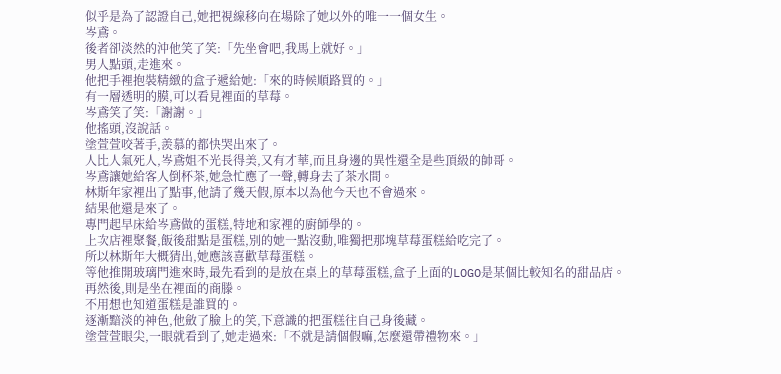似乎是為了認證自己,她把視線移向在場除了她以外的唯一一個女生。
岑鳶。
後者卻淡然的沖他笑了笑:「先坐會吧,我馬上就好。」
男人點頭,走進來。
他把手裡抱裝精緻的盒子遞給她:「來的時候順路買的。」
有一層透明的膜,可以看見裡面的草莓。
岑鳶笑了笑:「謝謝。」
他搖頭,沒說話。
塗萱萱咬著手,羨慕的都快哭出來了。
人比人氣死人,岑鳶姐不光長得美,又有才華,而且身邊的異性還全是些頂級的帥哥。
岑鳶讓她給客人倒杯茶,她急忙應了一聲,轉身去了茶水間。
林斯年家裡出了點事,他請了幾天假,原本以為他今天也不會過來。
結果他還是來了。
專門起早床給岑鳶做的蛋糕,特地和家裡的廚師學的。
上次店裡聚餐,飯後甜點是蛋糕,別的她一點沒動,唯獨把那塊草莓蛋糕給吃完了。
所以林斯年大概猜出,她應該喜歡草莓蛋糕。
等他推開玻璃門進來時,最先看到的是放在桌上的草莓蛋糕,盒子上面的LOGO是某個比較知名的甜品店。
再然後,則是坐在裡面的商滕。
不用想也知道蛋糕是誰買的。
逐漸黯淡的神色,他斂了臉上的笑,下意識的把蛋糕往自己身後藏。
塗萱萱眼尖,一眼就看到了,她走過來:「不就是請個假嘛,怎麼還帶禮物來。」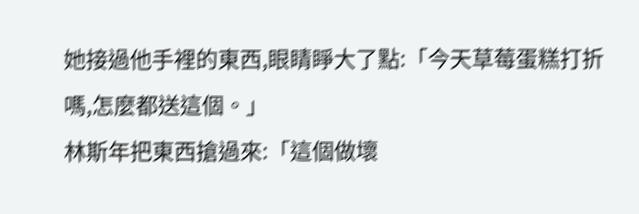她接過他手裡的東西,眼睛睜大了點:「今天草莓蛋糕打折嗎,怎麼都送這個。」
林斯年把東西搶過來:「這個做壞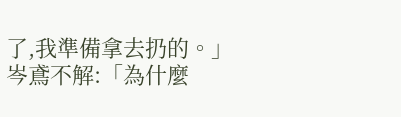了,我準備拿去扔的。」
岑鳶不解:「為什麼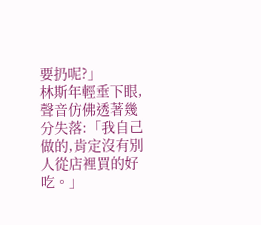要扔呢?」
林斯年輕垂下眼,聲音仿佛透著幾分失落:「我自己做的,肯定沒有別人從店裡買的好吃。」